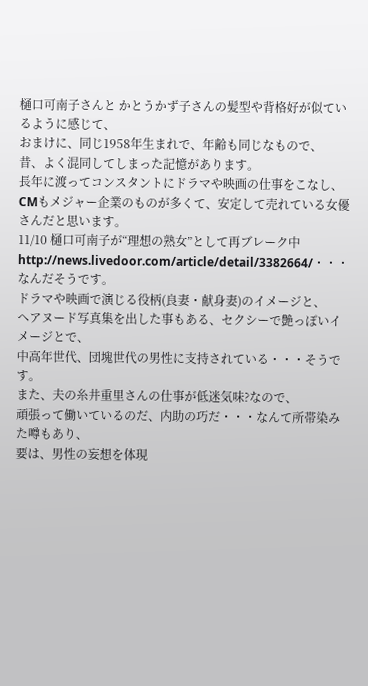樋口可南子さんと かとうかず子さんの髪型や背格好が似ているように感じて、
おまけに、同じ1958年生まれで、年齢も同じなもので、
昔、よく混同してしまった記憶があります。
長年に渡ってコンスタントにドラマや映画の仕事をこなし、
CMもメジャー企業のものが多くて、安定して売れている女優さんだと思います。
11/10 樋口可南子が“理想の熟女”として再ブレーク中
http://news.livedoor.com/article/detail/3382664/・・・なんだそうです。
ドラマや映画で演じる役柄(良妻・献身妻)のイメージと、
へアヌード写真集を出した事もある、セクシーで艶っぽいイメージとで、
中高年世代、団塊世代の男性に支持されている・・・そうです。
また、夫の糸井重里さんの仕事が低迷気味?なので、
頑張って働いているのだ、内助の巧だ・・・なんて所帯染みた噂もあり、
要は、男性の妄想を体現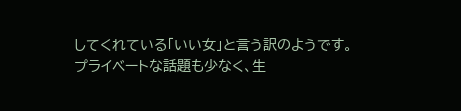してくれている「いい女」と言う訳のようです。
プライベートな話題も少なく、生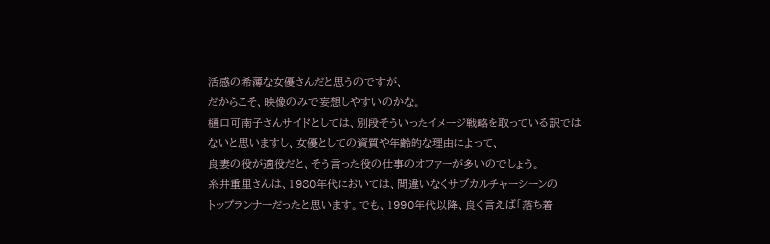活感の希薄な女優さんだと思うのですが、
だからこそ、映像のみで妄想しやすいのかな。
樋口可南子さんサイドとしては、別段そういったイメージ戦略を取っている訳では
ないと思いますし、女優としての資質や年齢的な理由によって、
良妻の役が適役だと、そう言った役の仕事のオファーが多いのでしょう。
糸井重里さんは、1980年代においては、間違いなくサブカルチャーシーンの
トップランナーだったと思います。でも、1990年代以降、良く言えば「落ち着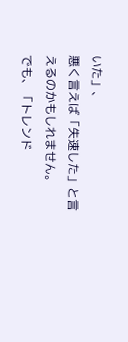いた」、
悪く言えば「失速した」と言えるのかもしれません。
でも、「トレンド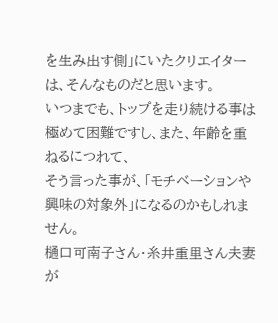を生み出す側」にいたクリエイターは、そんなものだと思います。
いつまでも、トップを走り続ける事は極めて困難ですし、また、年齢を重ねるにつれて、
そう言った事が、「モチベーションや興味の対象外」になるのかもしれません。
樋口可南子さん・糸井重里さん夫妻が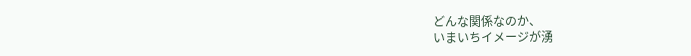どんな関係なのか、
いまいちイメージが湧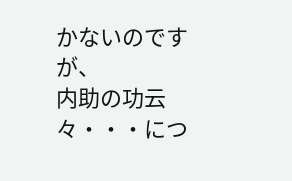かないのですが、
内助の功云々・・・につ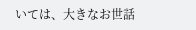いては、大きなお世話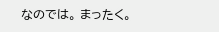なのでは。 まったく。